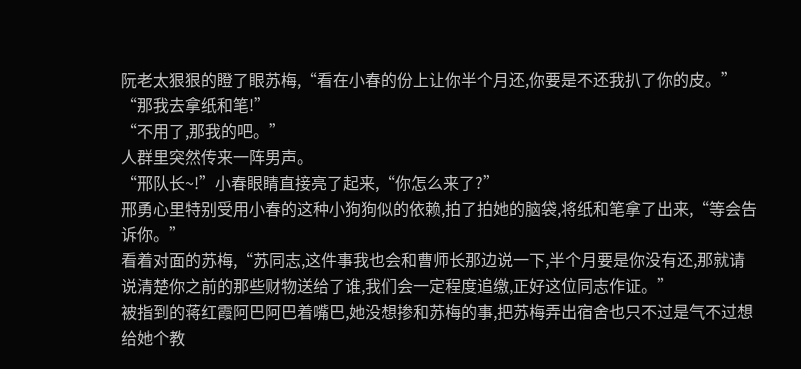阮老太狠狠的瞪了眼苏梅,“看在小春的份上让你半个月还,你要是不还我扒了你的皮。”
“那我去拿纸和笔!”
“不用了,那我的吧。”
人群里突然传来一阵男声。
“邢队长~!”小春眼睛直接亮了起来,“你怎么来了?”
邢勇心里特别受用小春的这种小狗狗似的依赖,拍了拍她的脑袋,将纸和笔拿了出来,“等会告诉你。”
看着对面的苏梅,“苏同志,这件事我也会和曹师长那边说一下,半个月要是你没有还,那就请说清楚你之前的那些财物送给了谁,我们会一定程度追缴,正好这位同志作证。”
被指到的蒋红霞阿巴阿巴着嘴巴,她没想掺和苏梅的事,把苏梅弄出宿舍也只不过是气不过想给她个教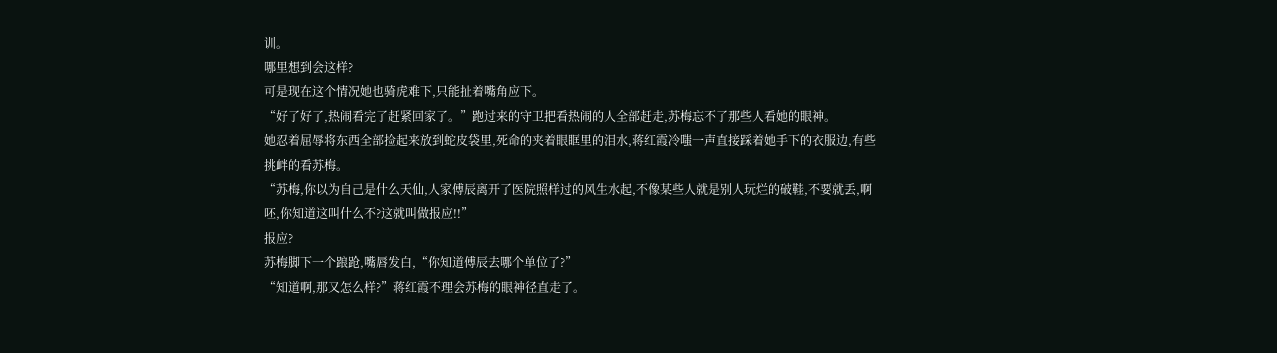训。
哪里想到会这样?
可是现在这个情况她也骑虎难下,只能扯着嘴角应下。
“好了好了,热闹看完了赶紧回家了。”跑过来的守卫把看热闹的人全部赶走,苏梅忘不了那些人看她的眼神。
她忍着屈辱将东西全部捡起来放到蛇皮袋里,死命的夹着眼眶里的泪水,蒋红霞冷嗤一声直接踩着她手下的衣服边,有些挑衅的看苏梅。
“苏梅,你以为自己是什么天仙,人家傅辰离开了医院照样过的风生水起,不像某些人就是别人玩烂的破鞋,不要就丢,啊呸,你知道这叫什么不?这就叫做报应!!”
报应?
苏梅脚下一个踉跄,嘴唇发白,“你知道傅辰去哪个单位了?”
“知道啊,那又怎么样?”蒋红霞不理会苏梅的眼神径直走了。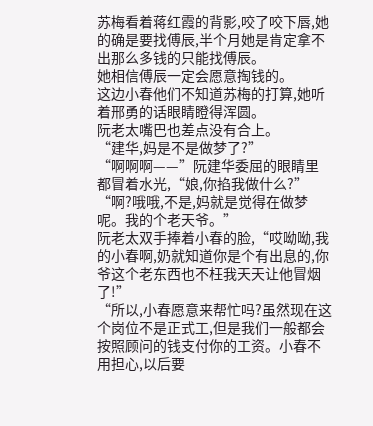苏梅看着蒋红霞的背影,咬了咬下唇,她的确是要找傅辰,半个月她是肯定拿不出那么多钱的只能找傅辰。
她相信傅辰一定会愿意掏钱的。
这边小春他们不知道苏梅的打算,她听着邢勇的话眼睛瞪得浑圆。
阮老太嘴巴也差点没有合上。
“建华,妈是不是做梦了?”
“啊啊啊——”阮建华委屈的眼睛里都冒着水光,“娘,你掐我做什么?”
“啊?哦哦,不是,妈就是觉得在做梦呢。我的个老天爷。”
阮老太双手捧着小春的脸,“哎呦呦,我的小春啊,奶就知道你是个有出息的,你爷这个老东西也不枉我天天让他冒烟了!”
“所以,小春愿意来帮忙吗?虽然现在这个岗位不是正式工,但是我们一般都会按照顾问的钱支付你的工资。小春不用担心,以后要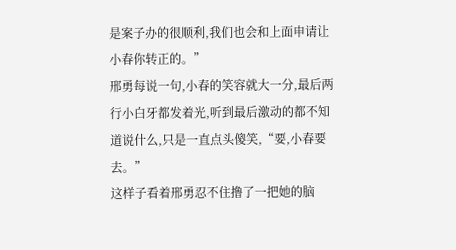是案子办的很顺利,我们也会和上面申请让小春你转正的。”
邢勇每说一句,小春的笑容就大一分,最后两行小白牙都发着光,听到最后激动的都不知道说什么,只是一直点头傻笑,“要,小春要去。”
这样子看着邢勇忍不住撸了一把她的脑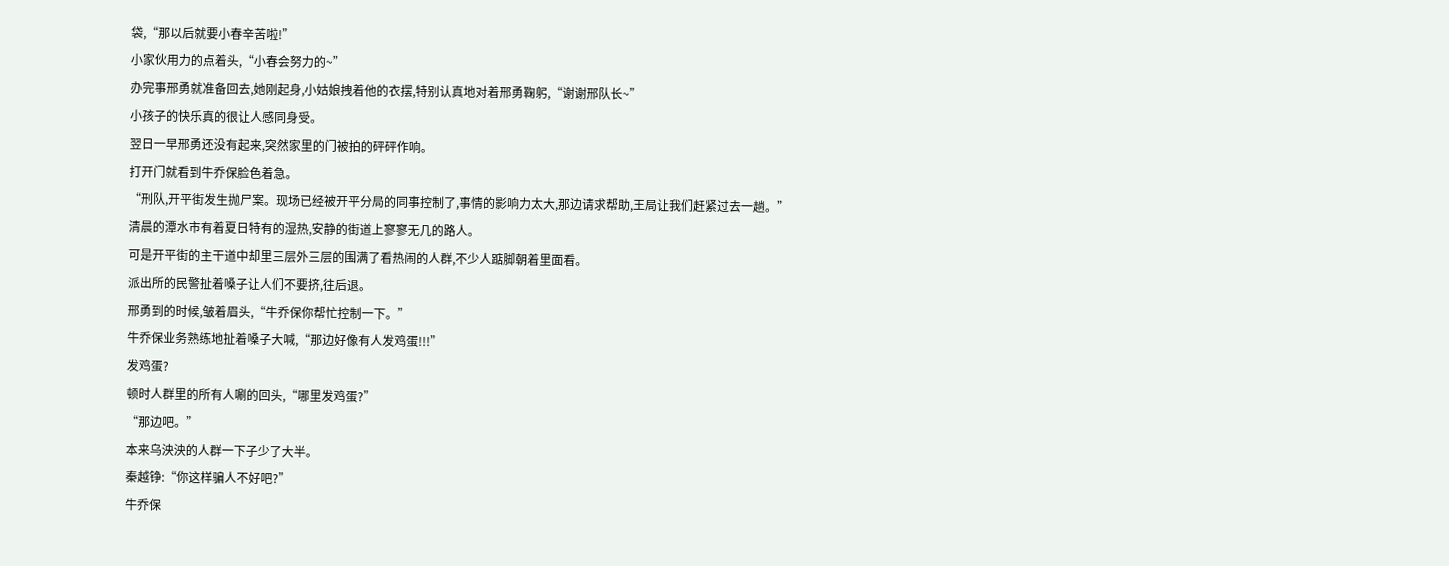袋,“那以后就要小春辛苦啦!”
小家伙用力的点着头,“小春会努力的~”
办完事邢勇就准备回去,她刚起身,小姑娘拽着他的衣摆,特别认真地对着邢勇鞠躬,“谢谢邢队长~”
小孩子的快乐真的很让人感同身受。
翌日一早邢勇还没有起来,突然家里的门被拍的砰砰作响。
打开门就看到牛乔保脸色着急。
“刑队,开平街发生抛尸案。现场已经被开平分局的同事控制了,事情的影响力太大,那边请求帮助,王局让我们赶紧过去一趟。”
清晨的潭水市有着夏日特有的湿热,安静的街道上寥寥无几的路人。
可是开平街的主干道中却里三层外三层的围满了看热闹的人群,不少人踮脚朝着里面看。
派出所的民警扯着嗓子让人们不要挤,往后退。
邢勇到的时候,皱着眉头,“牛乔保你帮忙控制一下。”
牛乔保业务熟练地扯着嗓子大喊,“那边好像有人发鸡蛋!!!”
发鸡蛋?
顿时人群里的所有人唰的回头,“哪里发鸡蛋?”
“那边吧。”
本来乌泱泱的人群一下子少了大半。
秦越铮:“你这样骗人不好吧?”
牛乔保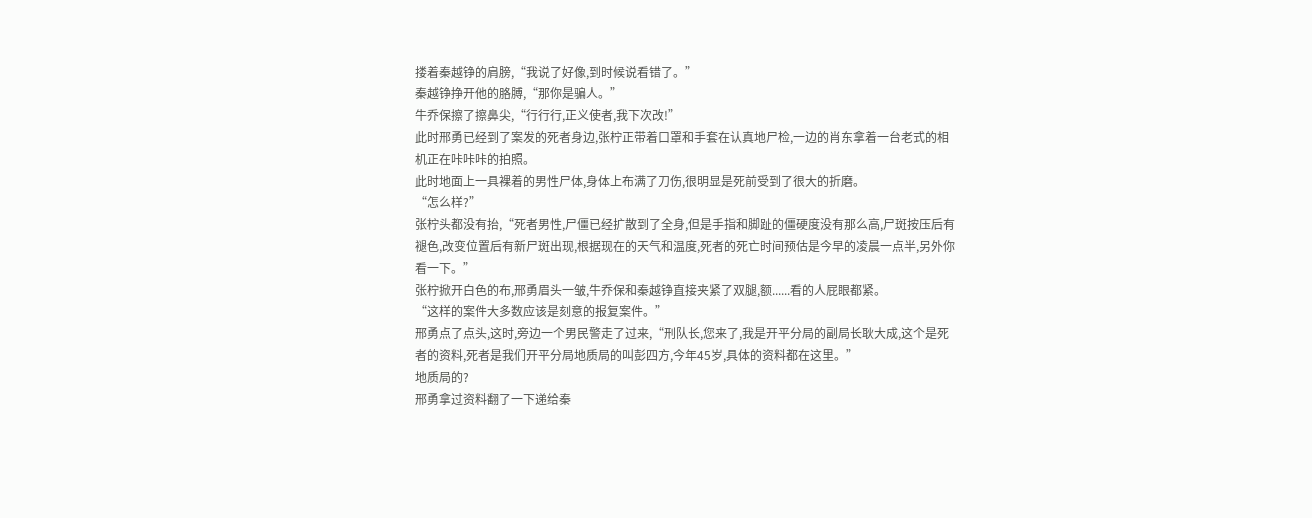搂着秦越铮的肩膀,“我说了好像,到时候说看错了。”
秦越铮挣开他的胳膊,“那你是骗人。”
牛乔保擦了擦鼻尖,“行行行,正义使者,我下次改!”
此时邢勇已经到了案发的死者身边,张柠正带着口罩和手套在认真地尸检,一边的肖东拿着一台老式的相机正在咔咔咔的拍照。
此时地面上一具裸着的男性尸体,身体上布满了刀伤,很明显是死前受到了很大的折磨。
“怎么样?”
张柠头都没有抬,“死者男性,尸僵已经扩散到了全身,但是手指和脚趾的僵硬度没有那么高,尸斑按压后有褪色,改变位置后有新尸斑出现,根据现在的天气和温度,死者的死亡时间预估是今早的凌晨一点半,另外你看一下。”
张柠掀开白色的布,邢勇眉头一皱,牛乔保和秦越铮直接夹紧了双腿,额......看的人屁眼都紧。
“这样的案件大多数应该是刻意的报复案件。”
邢勇点了点头,这时,旁边一个男民警走了过来,“刑队长,您来了,我是开平分局的副局长耿大成,这个是死者的资料,死者是我们开平分局地质局的叫彭四方,今年45岁,具体的资料都在这里。”
地质局的?
邢勇拿过资料翻了一下递给秦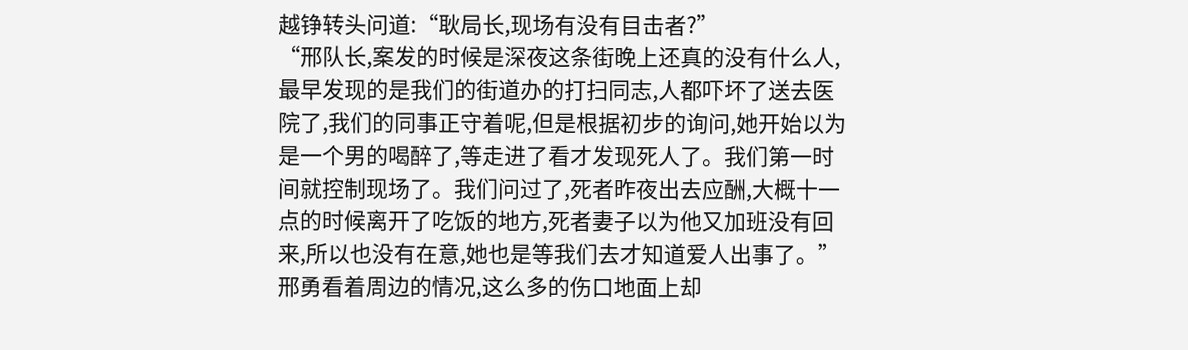越铮转头问道:“耿局长,现场有没有目击者?”
“邢队长,案发的时候是深夜这条街晚上还真的没有什么人,最早发现的是我们的街道办的打扫同志,人都吓坏了送去医院了,我们的同事正守着呢,但是根据初步的询问,她开始以为是一个男的喝醉了,等走进了看才发现死人了。我们第一时间就控制现场了。我们问过了,死者昨夜出去应酬,大概十一点的时候离开了吃饭的地方,死者妻子以为他又加班没有回来,所以也没有在意,她也是等我们去才知道爱人出事了。”
邢勇看着周边的情况,这么多的伤口地面上却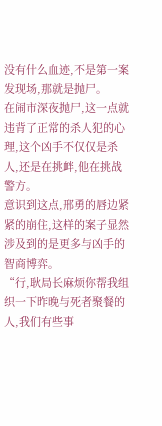没有什么血迹,不是第一案发现场,那就是抛尸。
在闹市深夜抛尸,这一点就违背了正常的杀人犯的心理,这个凶手不仅仅是杀人,还是在挑衅,他在挑战警方。
意识到这点,邢勇的唇边紧紧的崩住,这样的案子显然涉及到的是更多与凶手的智商博弈。
“行,耿局长麻烦你帮我组织一下昨晚与死者聚餐的人,我们有些事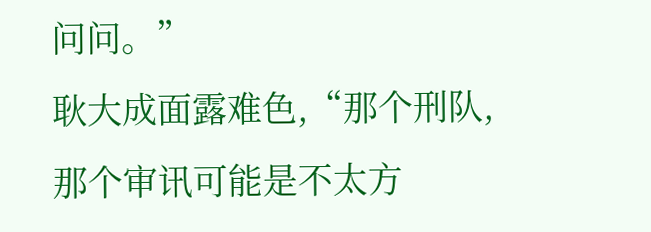问问。”
耿大成面露难色,“那个刑队,那个审讯可能是不太方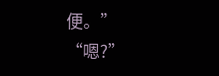便。”
“嗯?”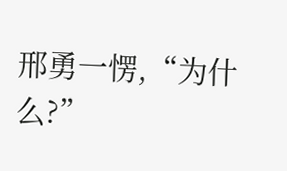邢勇一愣,“为什么?”